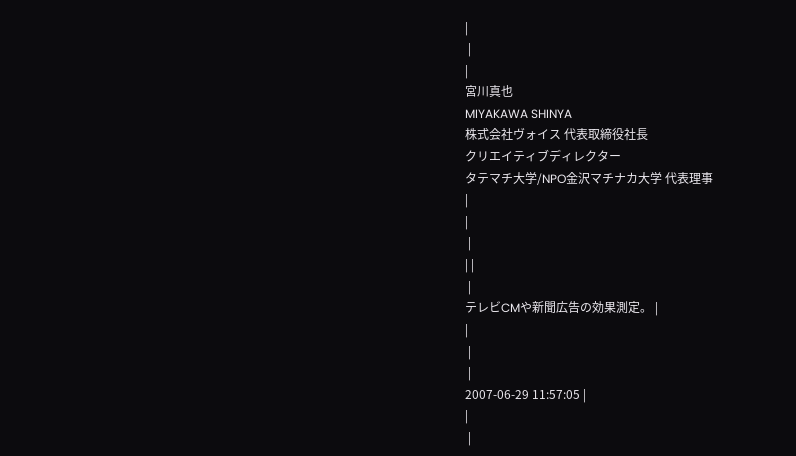|
 |
|
宮川真也
MIYAKAWA SHINYA
株式会社ヴォイス 代表取締役社長
クリエイティブディレクター
タテマチ大学/NPO金沢マチナカ大学 代表理事
|
|
 |
| |
 |
テレビCMや新聞広告の効果測定。 |
|
 |
 |
2007-06-29 11:57:05 |
|
 |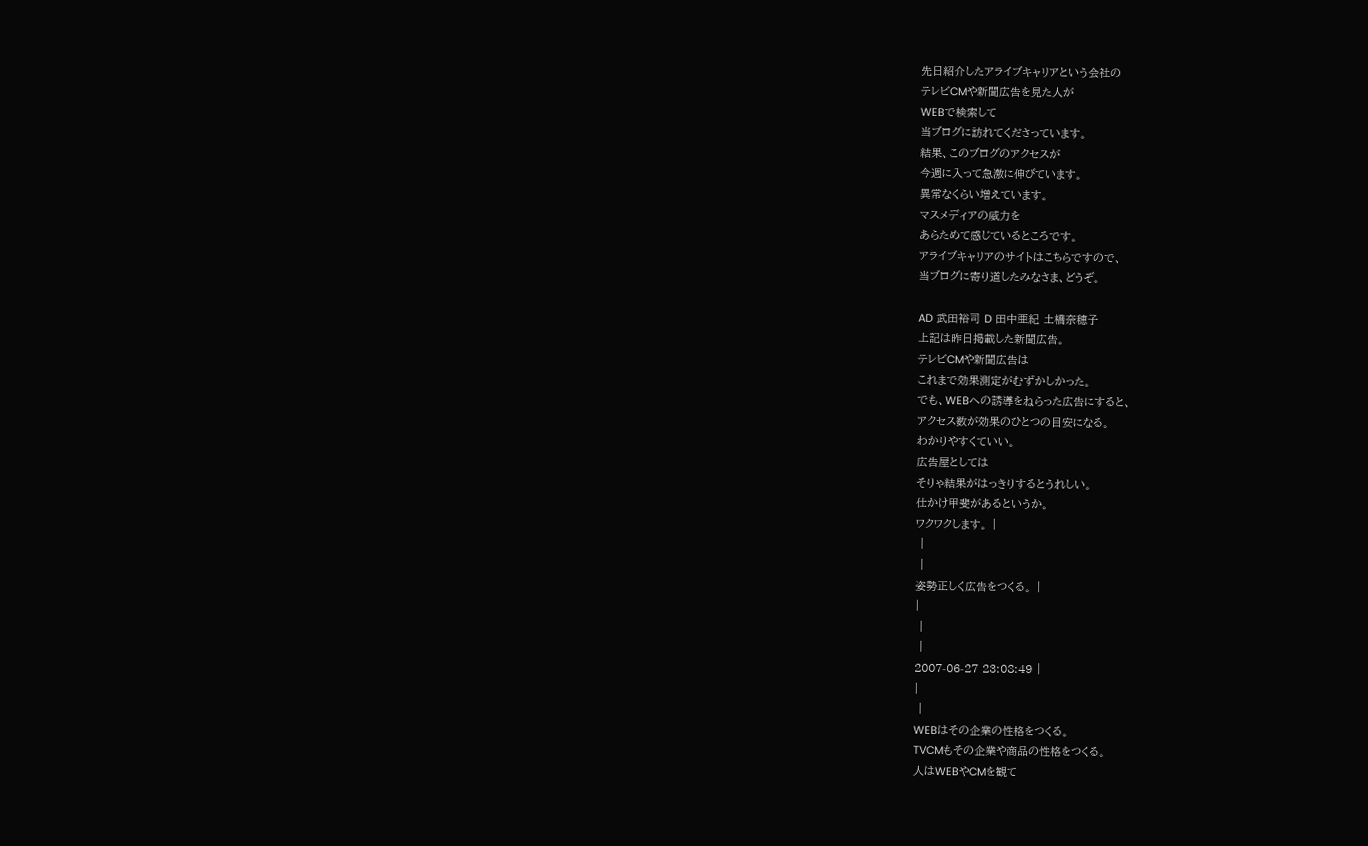先日紹介したアライブキャリアという会社の
テレビCMや新聞広告を見た人が
WEBで検索して
当ブログに訪れてくださっています。
結果、このブログのアクセスが
今週に入って急激に伸びています。
異常なくらい増えています。
マスメディアの威力を
あらためて感じているところです。
アライブキャリアのサイトはこちらですので、
当ブログに寄り道したみなさま、どうぞ。

AD 武田裕司 D 田中亜紀 土橋奈穂子
上記は昨日掲載した新聞広告。
テレビCMや新聞広告は
これまで効果測定がむずかしかった。
でも、WEBへの誘導をねらった広告にすると、
アクセス数が効果のひとつの目安になる。
わかりやすくていい。
広告屋としては
そりゃ結果がはっきりするとうれしい。
仕かけ甲斐があるというか。
ワクワクします。 |
 |
 |
姿勢正しく広告をつくる。 |
|
 |
 |
2007-06-27 23:08:49 |
|
 |
WEBはその企業の性格をつくる。
TVCMもその企業や商品の性格をつくる。
人はWEBやCMを観て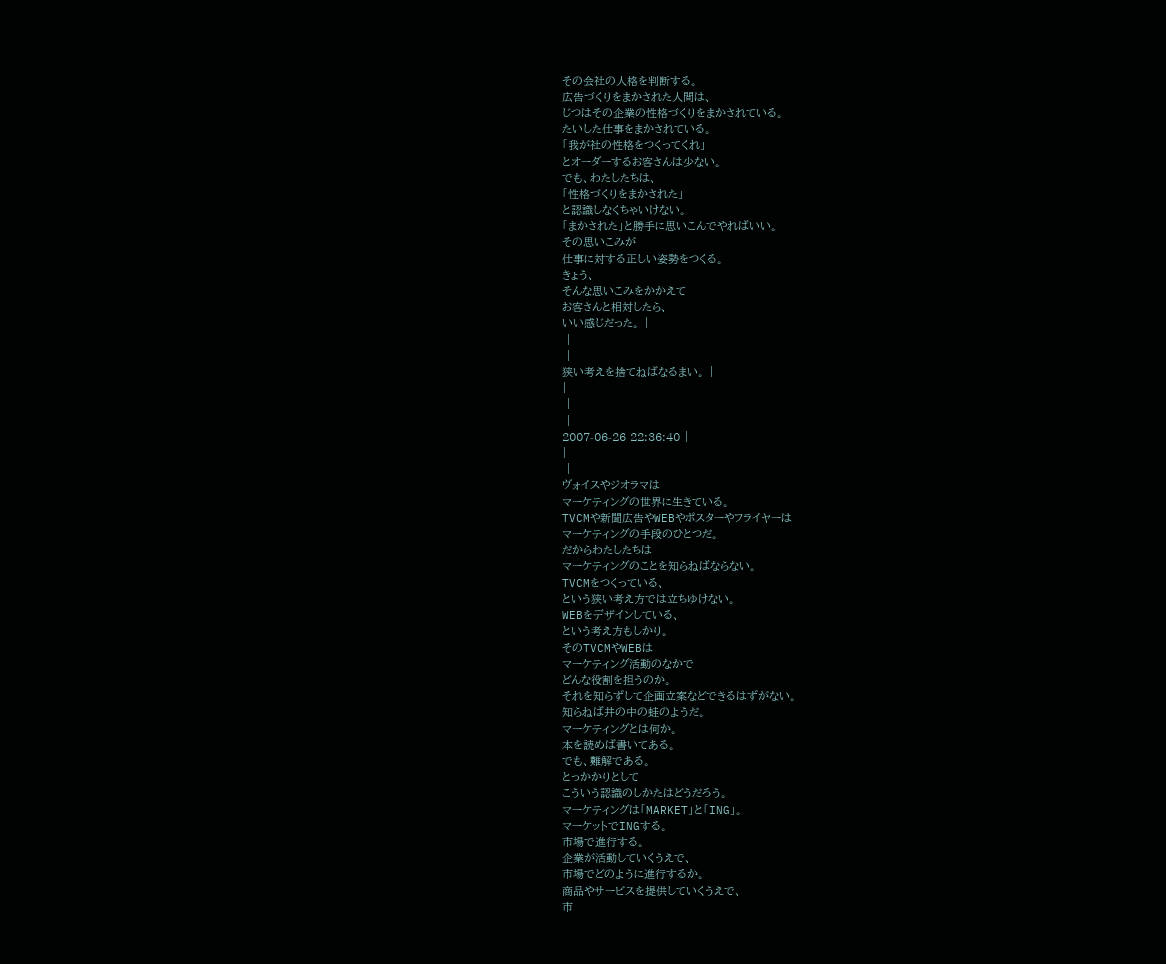その会社の人格を判断する。
広告づくりをまかされた人間は、
じつはその企業の性格づくりをまかされている。
たいした仕事をまかされている。
「我が社の性格をつくってくれ」
とオーダーするお客さんは少ない。
でも、わたしたちは、
「性格づくりをまかされた」
と認識しなくちゃいけない。
「まかされた」と勝手に思いこんでやればいい。
その思いこみが
仕事に対する正しい姿勢をつくる。
きょう、
そんな思いこみをかかえて
お客さんと相対したら、
いい感じだった。 |
 |
 |
狭い考えを捨てねばなるまい。 |
|
 |
 |
2007-06-26 22:36:40 |
|
 |
ヴォイスやジオラマは
マーケティングの世界に生きている。
TVCMや新聞広告やWEBやポスターやフライヤーは
マーケティングの手段のひとつだ。
だからわたしたちは
マーケティングのことを知らねばならない。
TVCMをつくっている、
という狭い考え方では立ちゆけない。
WEBをデザインしている、
という考え方もしかり。
そのTVCMやWEBは
マーケティング活動のなかで
どんな役割を担うのか。
それを知らずして企画立案などできるはずがない。
知らねば井の中の蛙のようだ。
マーケティングとは何か。
本を読めば書いてある。
でも、難解である。
とっかかりとして
こういう認識のしかたはどうだろう。
マーケティングは「MARKET」と「ING」。
マーケットでINGする。
市場で進行する。
企業が活動していくうえで、
市場でどのように進行するか。
商品やサービスを提供していくうえで、
市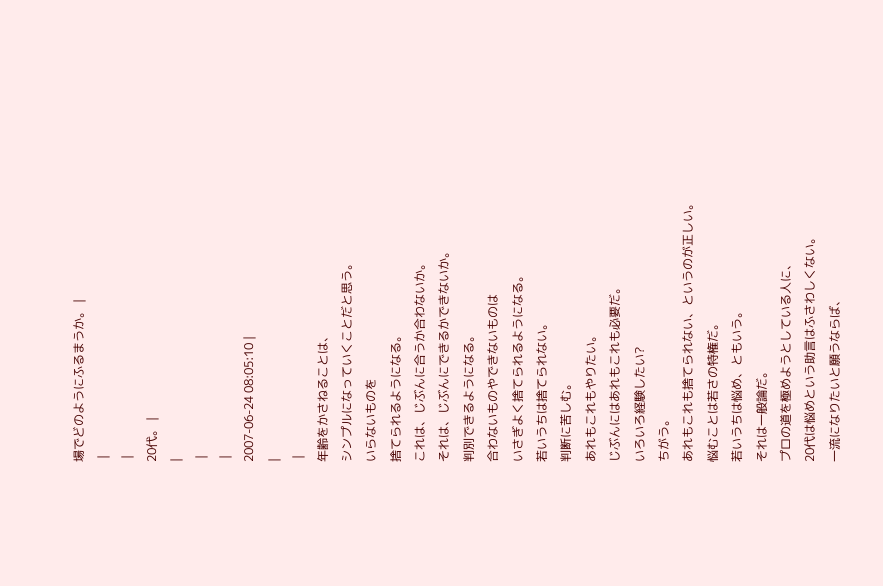場でどのようにふるまうか。 |
 |
 |
20代。 |
|
 |
 |
2007-06-24 08:05:10 |
|
 |
年齢をかさねることは、
シンプルになっていくことだと思う。
いらないものを
捨てられるようになる。
これは、じぶんに合うか合わないか。
それは、じぶんにできるかできないか。
判別できるようになる。
合わないものやできないものは
いさぎよく捨てられるようになる。
若いうちは捨てられない。
判断に苦しむ。
あれもこれもやりたい。
じぶんにはあれもこれも必要だ。
いろいろ経験したい?
ちがう。
あれもこれも捨てられない、というのが正しい。
悩むことは若さの特権だ。
若いうちは悩め、ともいう。
それは一般論だ。
プロの道を極めようとしている人に、
20代は悩めという助言はふさわしくない。
一流になりたいと願うならば、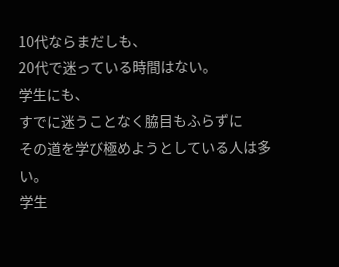10代ならまだしも、
20代で迷っている時間はない。
学生にも、
すでに迷うことなく脇目もふらずに
その道を学び極めようとしている人は多い。
学生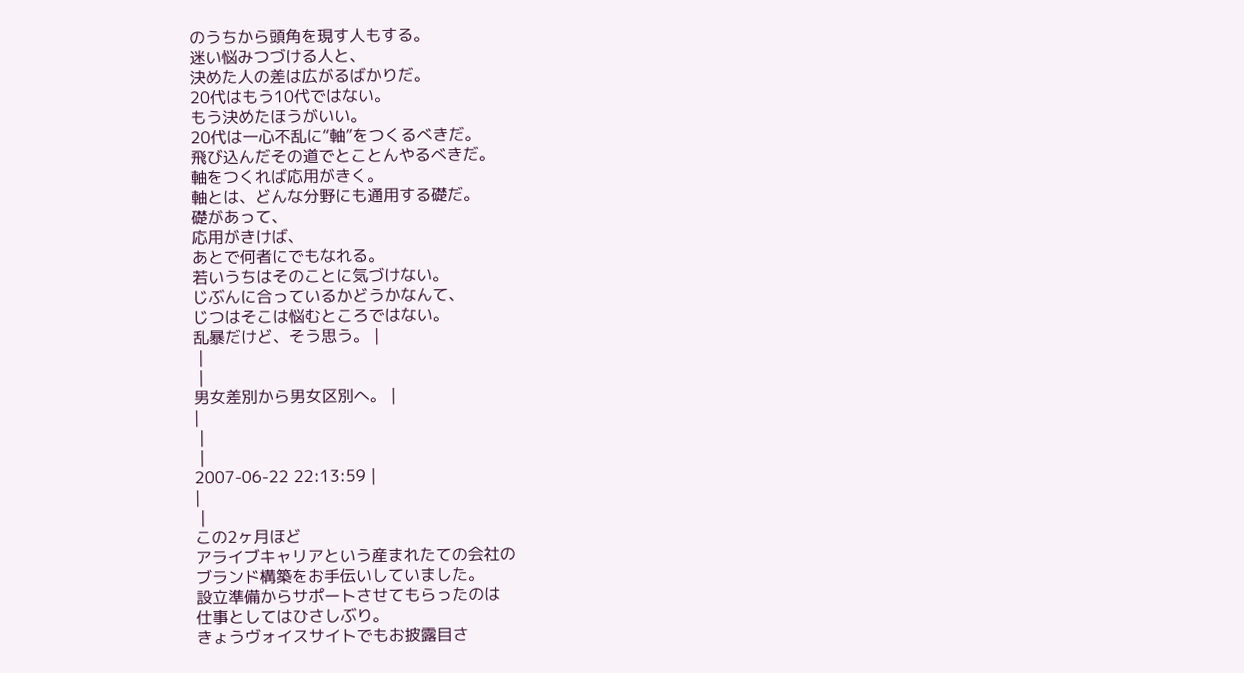のうちから頭角を現す人もする。
迷い悩みつづける人と、
決めた人の差は広がるばかりだ。
20代はもう10代ではない。
もう決めたほうがいい。
20代は一心不乱に“軸”をつくるべきだ。
飛び込んだその道でとことんやるべきだ。
軸をつくれば応用がきく。
軸とは、どんな分野にも通用する礎だ。
礎があって、
応用がきけば、
あとで何者にでもなれる。
若いうちはそのことに気づけない。
じぶんに合っているかどうかなんて、
じつはそこは悩むところではない。
乱暴だけど、そう思う。 |
 |
 |
男女差別から男女区別へ。 |
|
 |
 |
2007-06-22 22:13:59 |
|
 |
この2ヶ月ほど
アライブキャリアという産まれたての会社の
ブランド構築をお手伝いしていました。
設立準備からサポートさせてもらったのは
仕事としてはひさしぶり。
きょうヴォイスサイトでもお披露目さ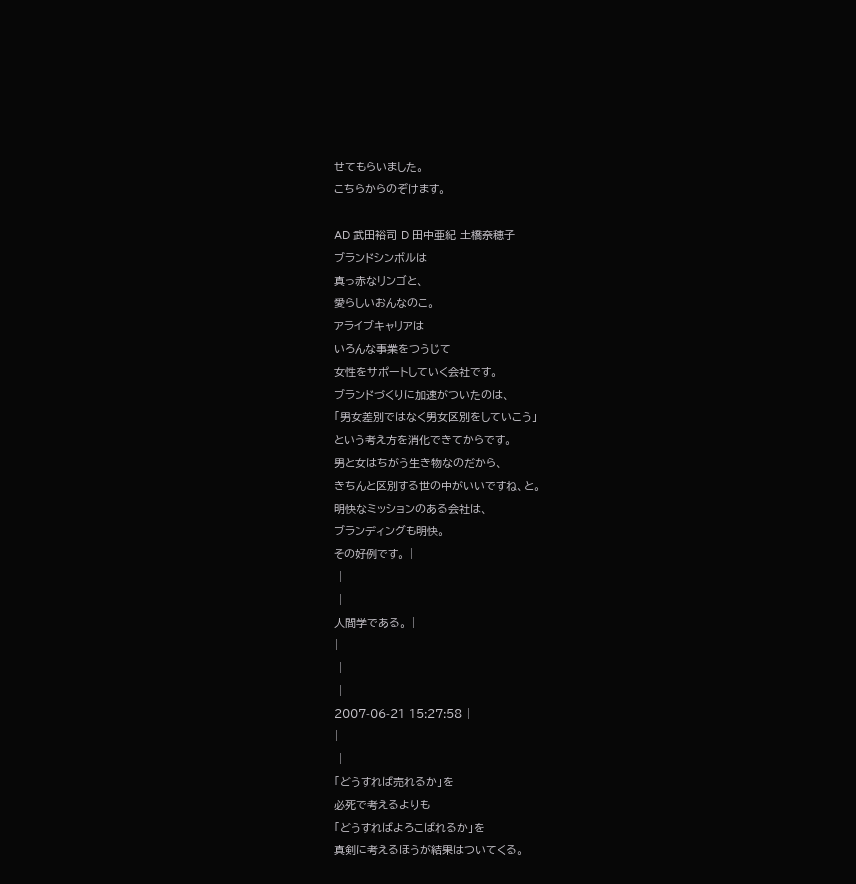せてもらいました。
こちらからのぞけます。

AD 武田裕司 D 田中亜紀 土橋奈穂子
ブランドシンボルは
真っ赤なリンゴと、
愛らしいおんなのこ。
アライブキャリアは
いろんな事業をつうじて
女性をサポートしていく会社です。
ブランドづくりに加速がついたのは、
「男女差別ではなく男女区別をしていこう」
という考え方を消化できてからです。
男と女はちがう生き物なのだから、
きちんと区別する世の中がいいですね、と。
明快なミッションのある会社は、
ブランディングも明快。
その好例です。 |
 |
 |
人間学である。 |
|
 |
 |
2007-06-21 15:27:58 |
|
 |
「どうすれば売れるか」を
必死で考えるよりも
「どうすればよろこばれるか」を
真剣に考えるほうが結果はついてくる。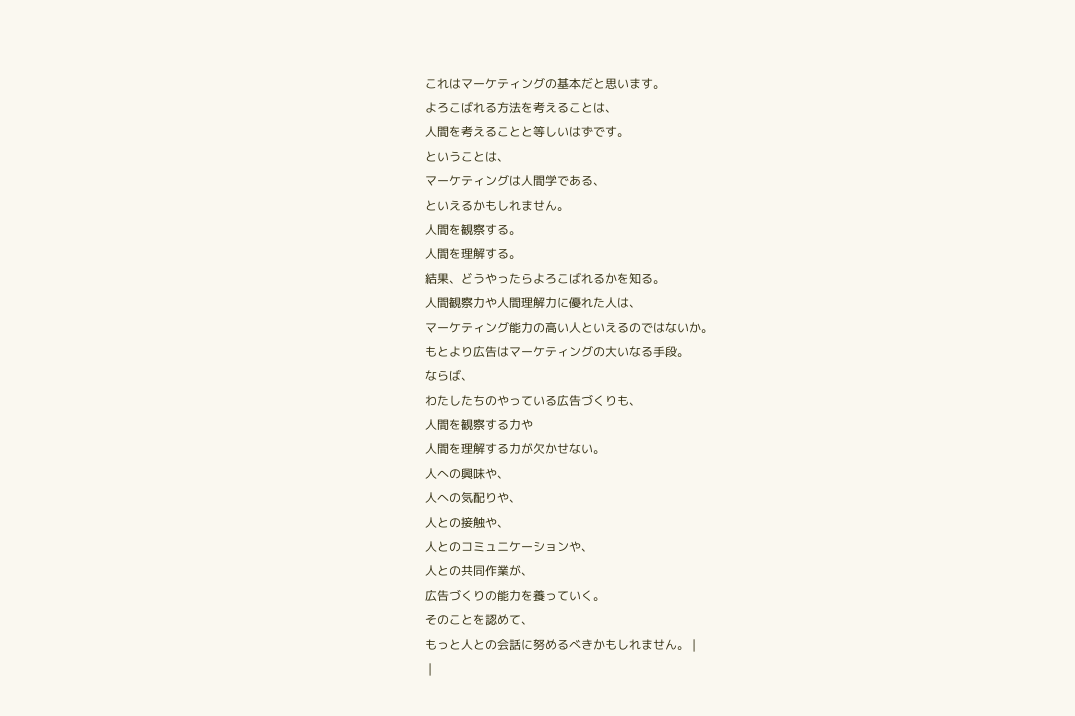これはマーケティングの基本だと思います。
よろこばれる方法を考えることは、
人間を考えることと等しいはずです。
ということは、
マーケティングは人間学である、
といえるかもしれません。
人間を観察する。
人間を理解する。
結果、どうやったらよろこばれるかを知る。
人間観察力や人間理解力に優れた人は、
マーケティング能力の高い人といえるのではないか。
もとより広告はマーケティングの大いなる手段。
ならば、
わたしたちのやっている広告づくりも、
人間を観察する力や
人間を理解する力が欠かせない。
人への興味や、
人への気配りや、
人との接触や、
人とのコミュニケーションや、
人との共同作業が、
広告づくりの能力を養っていく。
そのことを認めて、
もっと人との会話に努めるべきかもしれません。 |
 |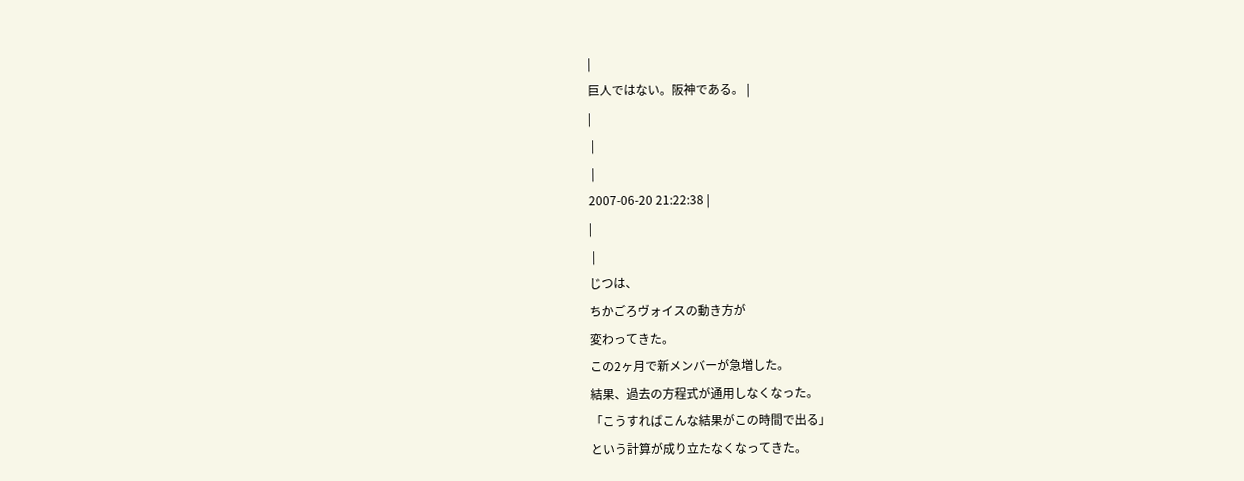|
巨人ではない。阪神である。 |
|
 |
 |
2007-06-20 21:22:38 |
|
 |
じつは、
ちかごろヴォイスの動き方が
変わってきた。
この2ヶ月で新メンバーが急増した。
結果、過去の方程式が通用しなくなった。
「こうすればこんな結果がこの時間で出る」
という計算が成り立たなくなってきた。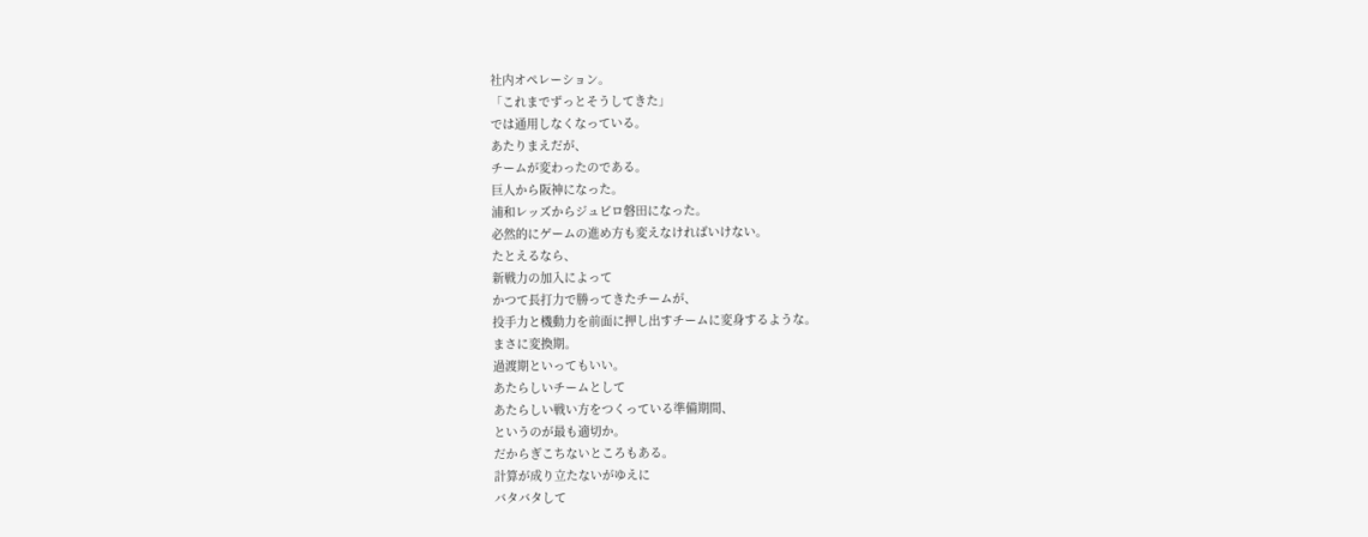社内オペレーション。
「これまでずっとそうしてきた」
では通用しなくなっている。
あたりまえだが、
チームが変わったのである。
巨人から阪神になった。
浦和レッズからジュビロ磐田になった。
必然的にゲームの進め方も変えなければいけない。
たとえるなら、
新戦力の加入によって
かつて長打力で勝ってきたチームが、
投手力と機動力を前面に押し出すチームに変身するような。
まさに変換期。
過渡期といってもいい。
あたらしいチームとして
あたらしい戦い方をつくっている準備期間、
というのが最も適切か。
だからぎこちないところもある。
計算が成り立たないがゆえに
バタバタして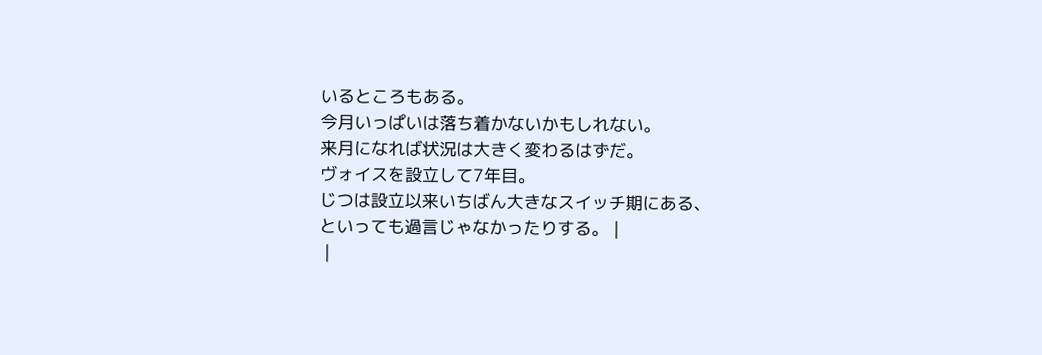いるところもある。
今月いっぱいは落ち着かないかもしれない。
来月になれば状況は大きく変わるはずだ。
ヴォイスを設立して7年目。
じつは設立以来いちばん大きなスイッチ期にある、
といっても過言じゃなかったりする。 |
 |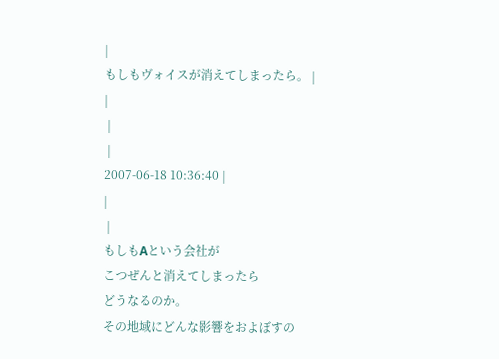|
もしもヴォイスが消えてしまったら。 |
|
 |
 |
2007-06-18 10:36:40 |
|
 |
もしもAという会社が
こつぜんと消えてしまったら
どうなるのか。
その地域にどんな影響をおよぼすの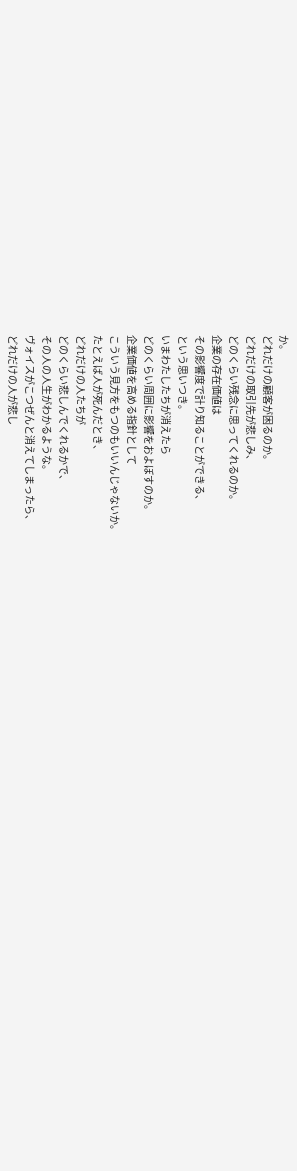か。
どれだけの顧客が困るのか。
どれだけの取引先が悲しみ、
どのくらい残念に思ってくれるのか。
企業の存在価値は
その影響度で計り知ることができる、
という思いつき。
いまわたしたちが消えたら
どのくらい周囲に影響をおよぼすのか。
企業価値を高める指針として
こういう見方をもつのもいいんじゃないか。
たとえば人が死んだとき、
どれだけの人たちが
どのくらい悲しんでくれるかで、
その人の人生がわかるような。
ヴォイスがこつぜんと消えてしまったら、
どれだけの人が悲し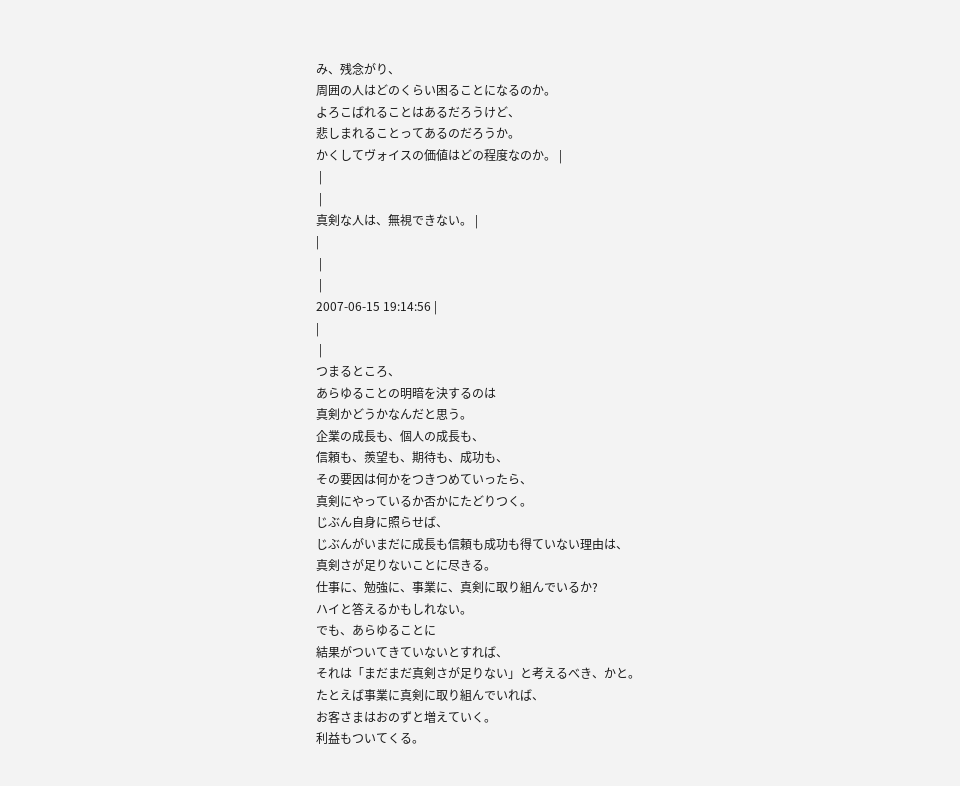み、残念がり、
周囲の人はどのくらい困ることになるのか。
よろこばれることはあるだろうけど、
悲しまれることってあるのだろうか。
かくしてヴォイスの価値はどの程度なのか。 |
 |
 |
真剣な人は、無視できない。 |
|
 |
 |
2007-06-15 19:14:56 |
|
 |
つまるところ、
あらゆることの明暗を決するのは
真剣かどうかなんだと思う。
企業の成長も、個人の成長も、
信頼も、羨望も、期待も、成功も、
その要因は何かをつきつめていったら、
真剣にやっているか否かにたどりつく。
じぶん自身に照らせば、
じぶんがいまだに成長も信頼も成功も得ていない理由は、
真剣さが足りないことに尽きる。
仕事に、勉強に、事業に、真剣に取り組んでいるか?
ハイと答えるかもしれない。
でも、あらゆることに
結果がついてきていないとすれば、
それは「まだまだ真剣さが足りない」と考えるべき、かと。
たとえば事業に真剣に取り組んでいれば、
お客さまはおのずと増えていく。
利益もついてくる。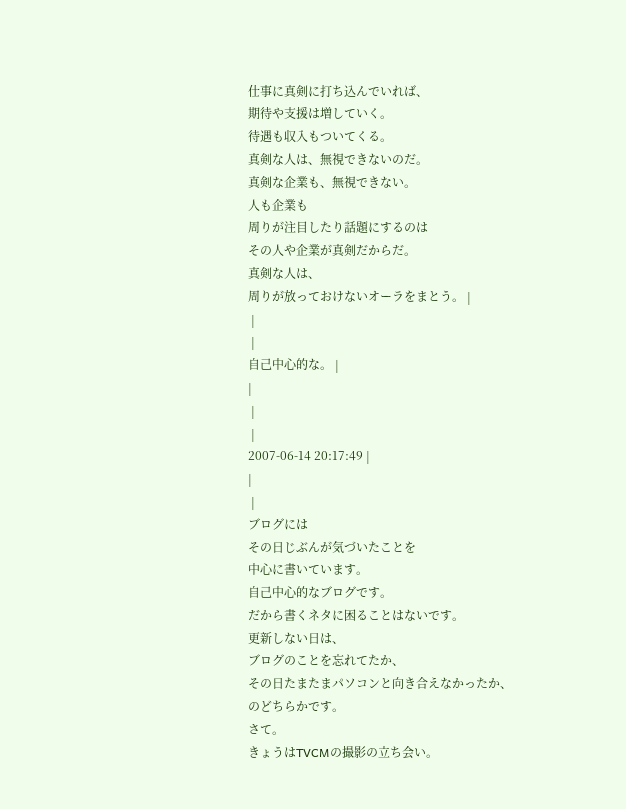仕事に真剣に打ち込んでいれば、
期待や支援は増していく。
待遇も収入もついてくる。
真剣な人は、無視できないのだ。
真剣な企業も、無視できない。
人も企業も
周りが注目したり話題にするのは
その人や企業が真剣だからだ。
真剣な人は、
周りが放っておけないオーラをまとう。 |
 |
 |
自己中心的な。 |
|
 |
 |
2007-06-14 20:17:49 |
|
 |
ブログには
その日じぶんが気づいたことを
中心に書いています。
自己中心的なブログです。
だから書くネタに困ることはないです。
更新しない日は、
ブログのことを忘れてたか、
その日たまたまパソコンと向き合えなかったか、
のどちらかです。
さて。
きょうはTVCMの撮影の立ち会い。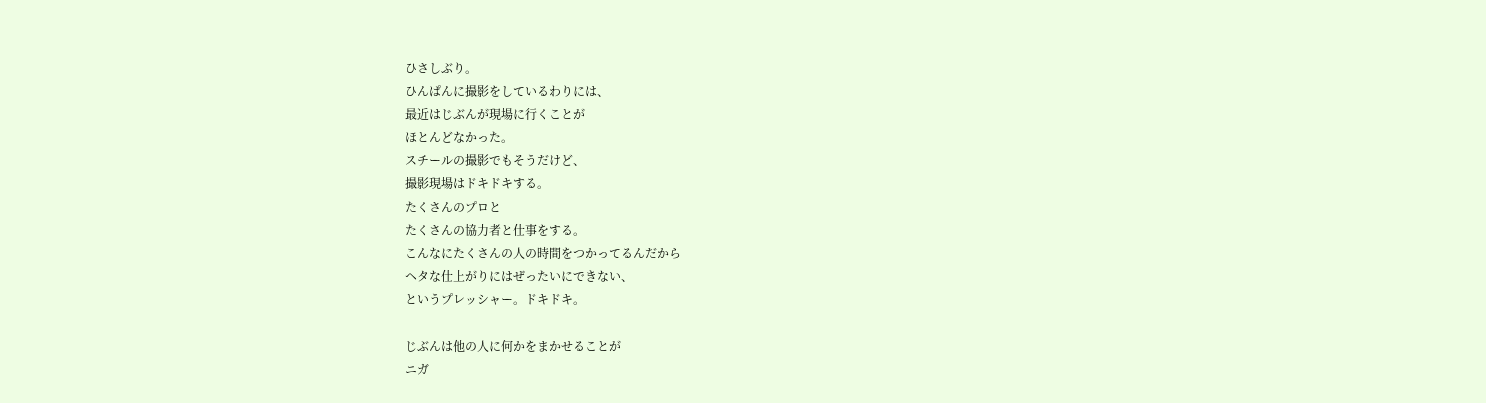ひさしぶり。
ひんぱんに撮影をしているわりには、
最近はじぶんが現場に行くことが
ほとんどなかった。
スチールの撮影でもそうだけど、
撮影現場はドキドキする。
たくさんのプロと
たくさんの協力者と仕事をする。
こんなにたくさんの人の時間をつかってるんだから
ヘタな仕上がりにはぜったいにできない、
というプレッシャー。ドキドキ。

じぶんは他の人に何かをまかせることが
ニガ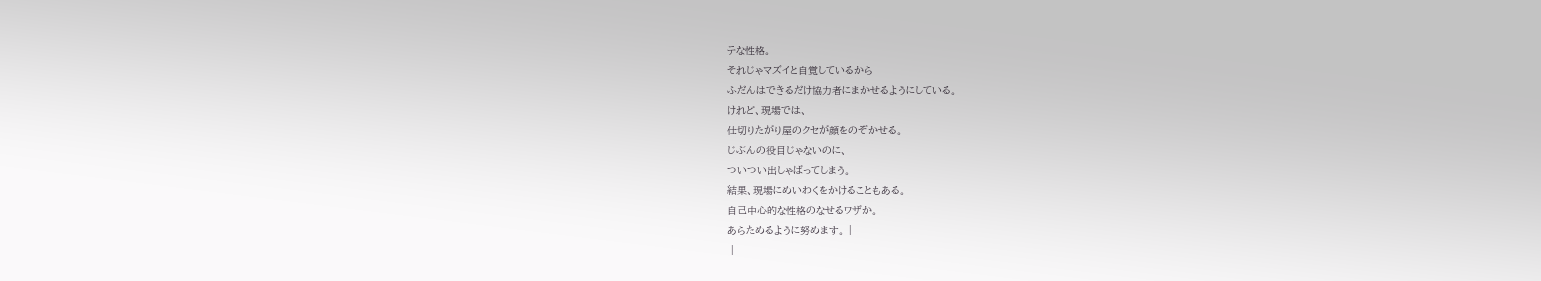テな性格。
それじゃマズイと自覚しているから
ふだんはできるだけ協力者にまかせるようにしている。
けれど、現場では、
仕切りたがり屋のクセが顔をのぞかせる。
じぶんの役目じゃないのに、
ついつい出しゃばってしまう。
結果、現場にめいわくをかけることもある。
自己中心的な性格のなせるワザか。
あらためるように努めます。 |
 |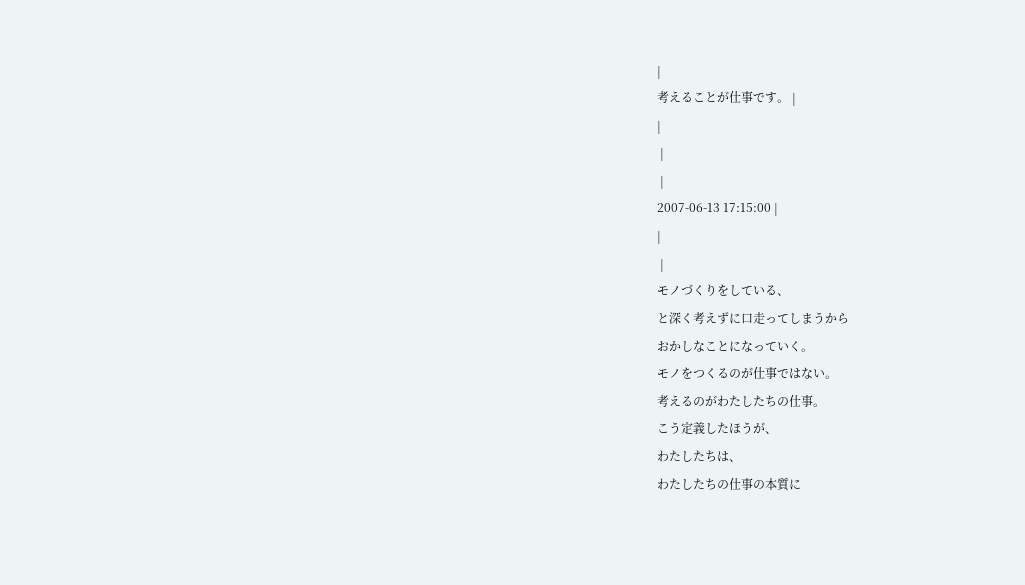|
考えることが仕事です。 |
|
 |
 |
2007-06-13 17:15:00 |
|
 |
モノづくりをしている、
と深く考えずに口走ってしまうから
おかしなことになっていく。
モノをつくるのが仕事ではない。
考えるのがわたしたちの仕事。
こう定義したほうが、
わたしたちは、
わたしたちの仕事の本質に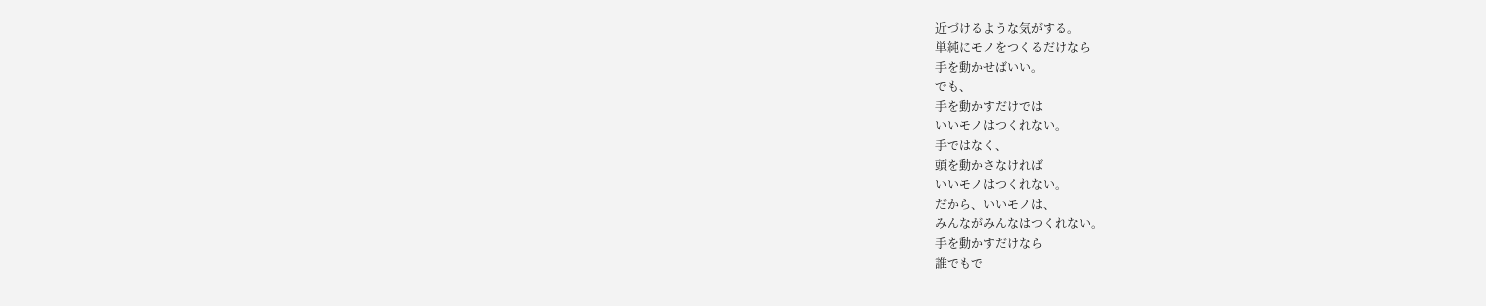近づけるような気がする。
単純にモノをつくるだけなら
手を動かせばいい。
でも、
手を動かすだけでは
いいモノはつくれない。
手ではなく、
頭を動かさなければ
いいモノはつくれない。
だから、いいモノは、
みんながみんなはつくれない。
手を動かすだけなら
誰でもで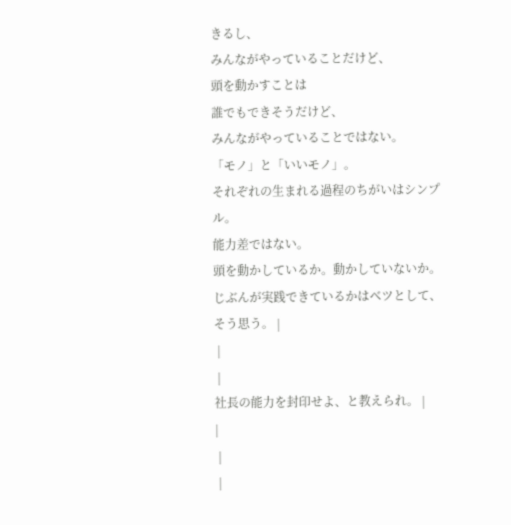きるし、
みんながやっていることだけど、
頭を動かすことは
誰でもできそうだけど、
みんながやっていることではない。
「モノ」と「いいモノ」。
それぞれの生まれる過程のちがいはシンプル。
能力差ではない。
頭を動かしているか。動かしていないか。
じぶんが実践できているかはベツとして、
そう思う。 |
 |
 |
社長の能力を封印せよ、と教えられ。 |
|
 |
 |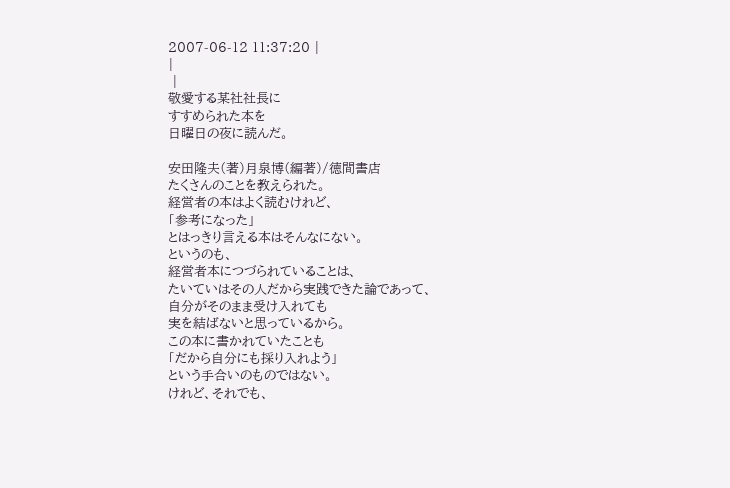2007-06-12 11:37:20 |
|
 |
敬愛する某社社長に
すすめられた本を
日曜日の夜に読んだ。

安田隆夫(著)月泉博(編著)/徳間書店
たくさんのことを教えられた。
経営者の本はよく読むけれど、
「参考になった」
とはっきり言える本はそんなにない。
というのも、
経営者本につづられていることは、
たいていはその人だから実践できた論であって、
自分がそのまま受け入れても
実を結ばないと思っているから。
この本に書かれていたことも
「だから自分にも採り入れよう」
という手合いのものではない。
けれど、それでも、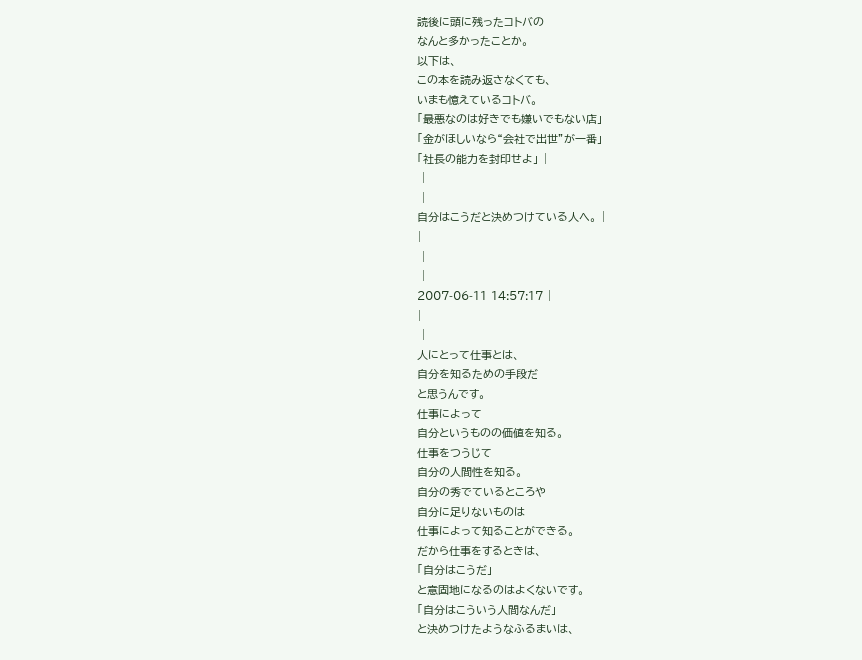読後に頭に残ったコトバの
なんと多かったことか。
以下は、
この本を読み返さなくても、
いまも憶えているコトバ。
「最悪なのは好きでも嫌いでもない店」
「金がほしいなら“会社で出世”が一番」
「社長の能力を封印せよ」 |
 |
 |
自分はこうだと決めつけている人へ。 |
|
 |
 |
2007-06-11 14:57:17 |
|
 |
人にとって仕事とは、
自分を知るための手段だ
と思うんです。
仕事によって
自分というものの価値を知る。
仕事をつうじて
自分の人間性を知る。
自分の秀でているところや
自分に足りないものは
仕事によって知ることができる。
だから仕事をするときは、
「自分はこうだ」
と意固地になるのはよくないです。
「自分はこういう人間なんだ」
と決めつけたようなふるまいは、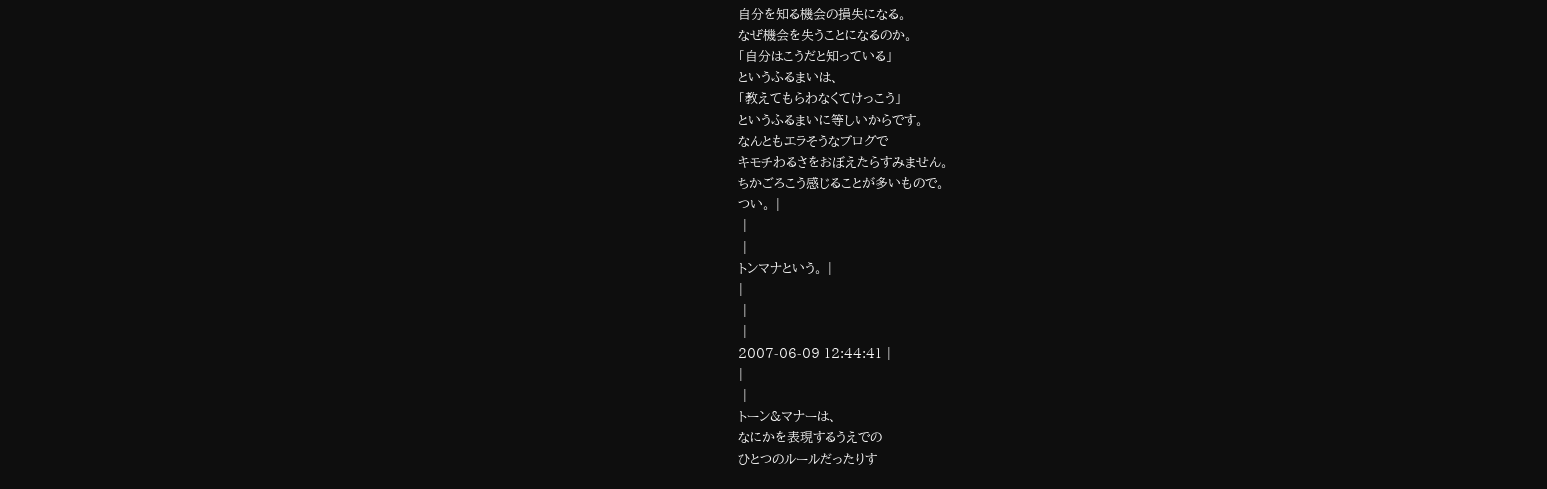自分を知る機会の損失になる。
なぜ機会を失うことになるのか。
「自分はこうだと知っている」
というふるまいは、
「教えてもらわなくてけっこう」
というふるまいに等しいからです。
なんともエラそうなブログで
キモチわるさをおぼえたらすみません。
ちかごろこう感じることが多いもので。
つい。 |
 |
 |
トンマナという。 |
|
 |
 |
2007-06-09 12:44:41 |
|
 |
トーン&マナーは、
なにかを表現するうえでの
ひとつのルールだったりす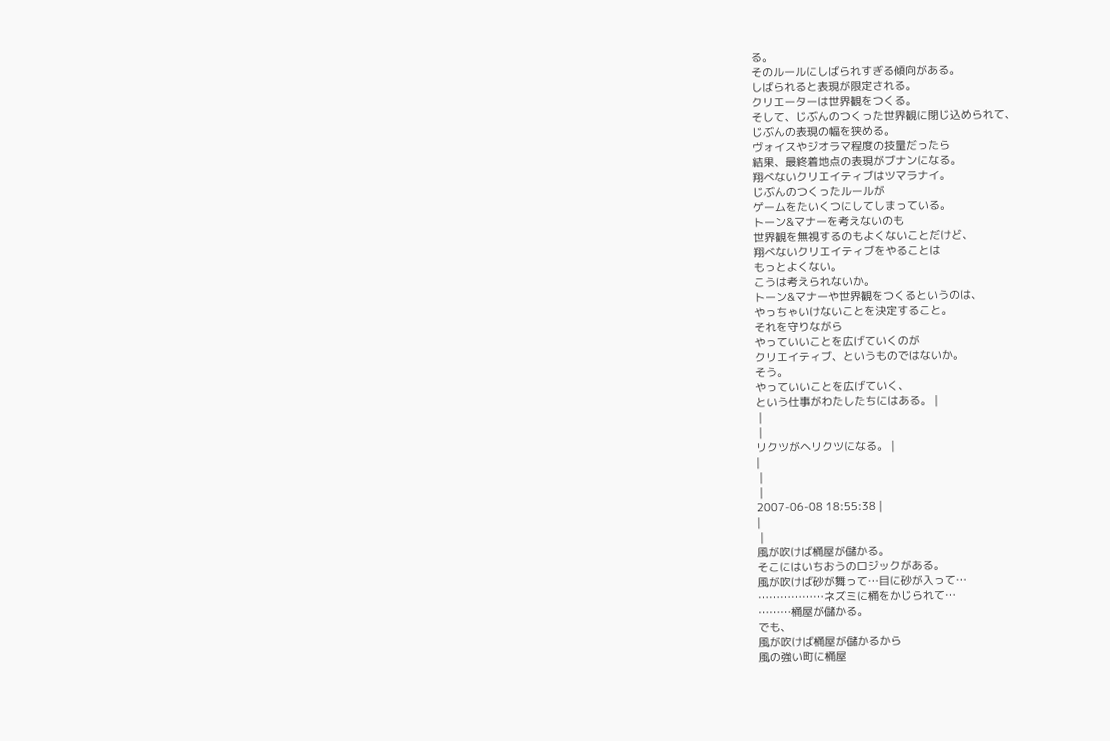る。
そのルールにしばられすぎる傾向がある。
しばられると表現が限定される。
クリエーターは世界観をつくる。
そして、じぶんのつくった世界観に閉じ込められて、
じぶんの表現の幅を狭める。
ヴォイスやジオラマ程度の技量だったら
結果、最終着地点の表現がブナンになる。
翔べないクリエイティブはツマラナイ。
じぶんのつくったルールが
ゲームをたいくつにしてしまっている。
トーン&マナーを考えないのも
世界観を無視するのもよくないことだけど、
翔べないクリエイティブをやることは
もっとよくない。
こうは考えられないか。
トーン&マナーや世界観をつくるというのは、
やっちゃいけないことを決定すること。
それを守りながら
やっていいことを広げていくのが
クリエイティブ、というものではないか。
そう。
やっていいことを広げていく、
という仕事がわたしたちにはある。 |
 |
 |
リクツがヘリクツになる。 |
|
 |
 |
2007-06-08 18:55:38 |
|
 |
風が吹けば桶屋が儲かる。
そこにはいちおうのロジックがある。
風が吹けば砂が舞って…目に砂が入って…
………………ネズミに桶をかじられて…
………桶屋が儲かる。
でも、
風が吹けば桶屋が儲かるから
風の強い町に桶屋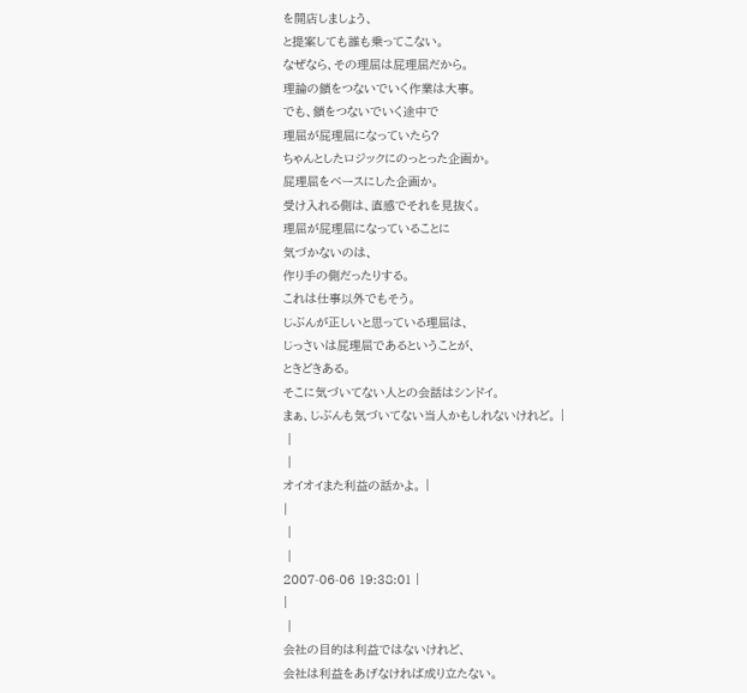を開店しましょう、
と提案しても誰も乗ってこない。
なぜなら、その理屈は屁理屈だから。
理論の鎖をつないでいく作業は大事。
でも、鎖をつないでいく途中で
理屈が屁理屈になっていたら?
ちゃんとしたロジックにのっとった企画か。
屁理屈をベースにした企画か。
受け入れる側は、直感でそれを見抜く。
理屈が屁理屈になっていることに
気づかないのは、
作り手の側だったりする。
これは仕事以外でもそう。
じぶんが正しいと思っている理屈は、
じっさいは屁理屈であるということが、
ときどきある。
そこに気づいてない人との会話はシンドイ。
まぁ、じぶんも気づいてない当人かもしれないけれど。 |
 |
 |
オイオイまた利益の話かよ。 |
|
 |
 |
2007-06-06 19:38:01 |
|
 |
会社の目的は利益ではないけれど、
会社は利益をあげなければ成り立たない。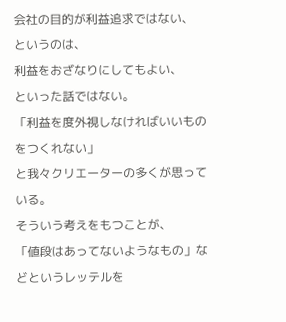会社の目的が利益追求ではない、
というのは、
利益をおざなりにしてもよい、
といった話ではない。
「利益を度外視しなければいいものをつくれない」
と我々クリエーターの多くが思っている。
そういう考えをもつことが、
「値段はあってないようなもの」などというレッテルを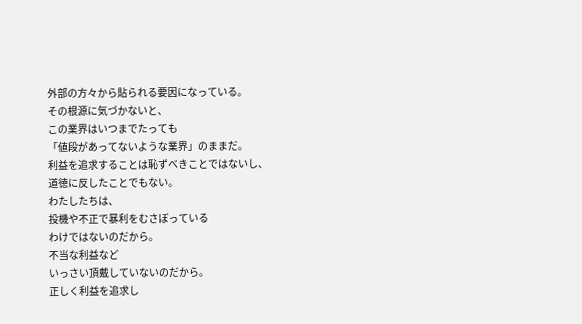外部の方々から貼られる要因になっている。
その根源に気づかないと、
この業界はいつまでたっても
「値段があってないような業界」のままだ。
利益を追求することは恥ずべきことではないし、
道徳に反したことでもない。
わたしたちは、
投機や不正で暴利をむさぼっている
わけではないのだから。
不当な利益など
いっさい頂戴していないのだから。
正しく利益を追求し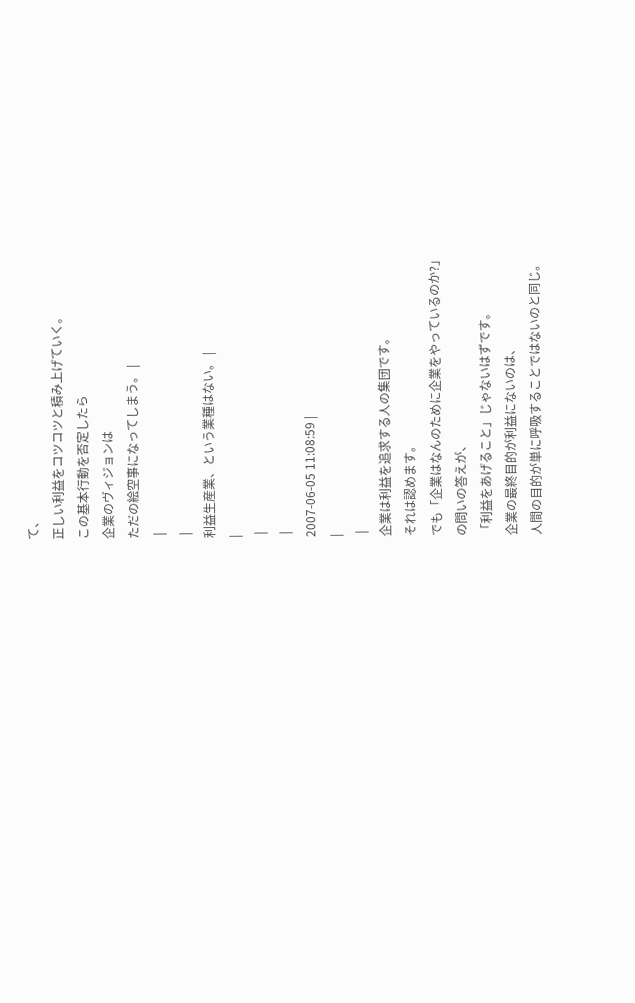て、
正しい利益をコツコツと積み上げていく。
この基本行動を否定したら
企業のヴィジョンは
ただの絵空事になってしまう。 |
 |
 |
利益生産業、という業種はない。 |
|
 |
 |
2007-06-05 11:08:59 |
|
 |
企業は利益を追求する人の集団です。
それは認めます。
でも「企業はなんのために企業をやっているのか?」
の問いの答えが、
「利益をあげること」じゃないはずです。
企業の最終目的が利益にないのは、
人間の目的が単に呼吸することではないのと同じ。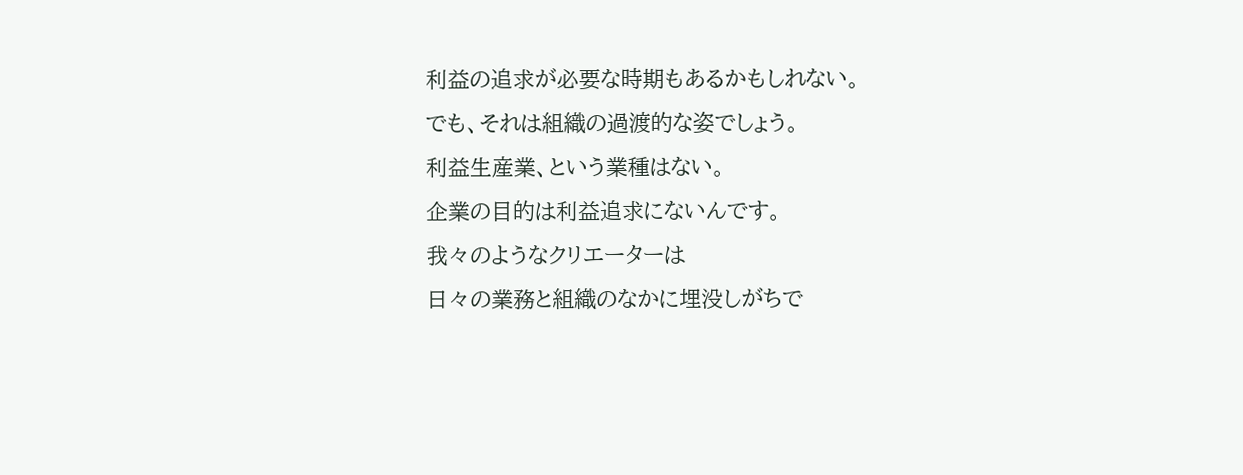利益の追求が必要な時期もあるかもしれない。
でも、それは組織の過渡的な姿でしょう。
利益生産業、という業種はない。
企業の目的は利益追求にないんです。
我々のようなクリエーターは
日々の業務と組織のなかに埋没しがちで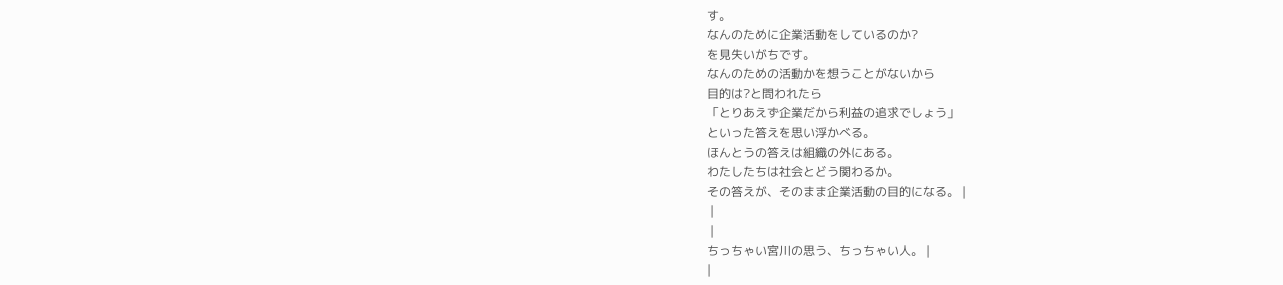す。
なんのために企業活動をしているのか?
を見失いがちです。
なんのための活動かを想うことがないから
目的は?と問われたら
「とりあえず企業だから利益の追求でしょう」
といった答えを思い浮かべる。
ほんとうの答えは組織の外にある。
わたしたちは社会とどう関わるか。
その答えが、そのまま企業活動の目的になる。 |
 |
 |
ちっちゃい宮川の思う、ちっちゃい人。 |
|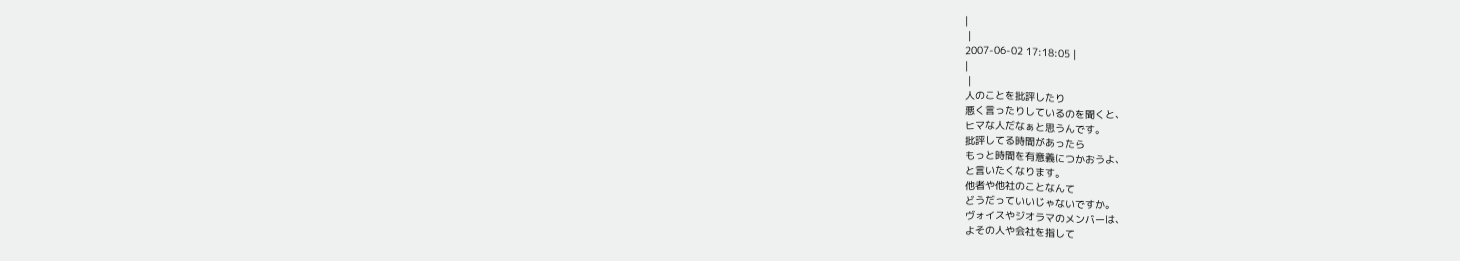|
 |
2007-06-02 17:18:05 |
|
 |
人のことを批評したり
悪く言ったりしているのを聞くと、
ヒマな人だなぁと思うんです。
批評してる時間があったら
もっと時間を有意義につかおうよ、
と言いたくなります。
他者や他社のことなんて
どうだっていいじゃないですか。
ヴォイスやジオラマのメンバーは、
よその人や会社を指して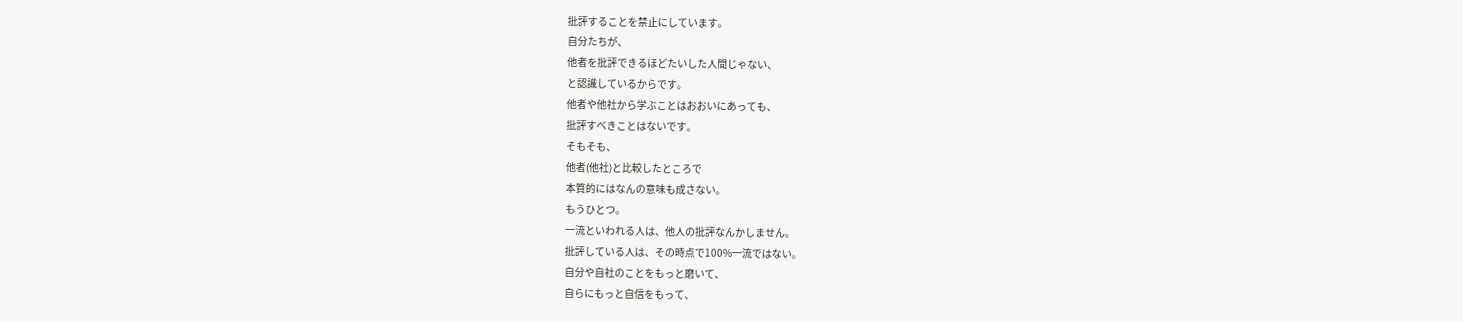批評することを禁止にしています。
自分たちが、
他者を批評できるほどたいした人間じゃない、
と認識しているからです。
他者や他社から学ぶことはおおいにあっても、
批評すべきことはないです。
そもそも、
他者(他社)と比較したところで
本質的にはなんの意味も成さない。
もうひとつ。
一流といわれる人は、他人の批評なんかしません。
批評している人は、その時点で100%一流ではない。
自分や自社のことをもっと磨いて、
自らにもっと自信をもって、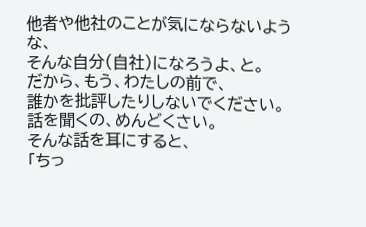他者や他社のことが気にならないような、
そんな自分(自社)になろうよ、と。
だから、もう、わたしの前で、
誰かを批評したりしないでください。
話を聞くの、めんどくさい。
そんな話を耳にすると、
「ちっ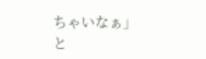ちゃいなぁ」
と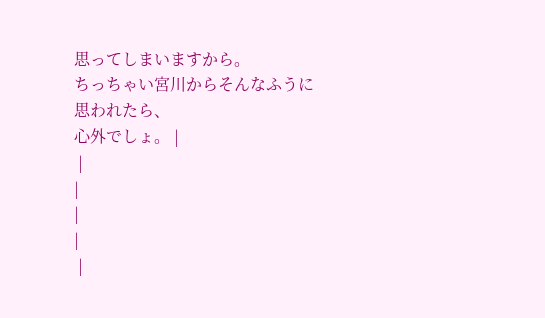思ってしまいますから。
ちっちゃい宮川からそんなふうに思われたら、
心外でしょ。 |
 |
|
|
|
 |